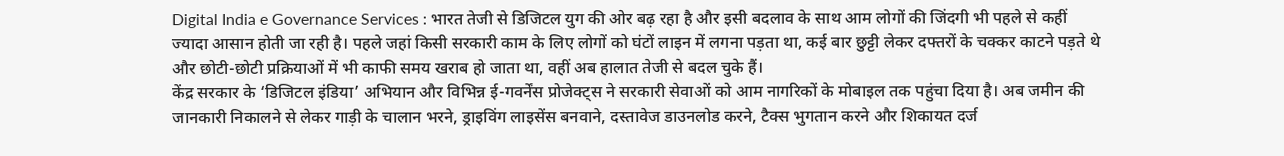Digital India e Governance Services : भारत तेजी से डिजिटल युग की ओर बढ़ रहा है और इसी बदलाव के साथ आम लोगों की जिंदगी भी पहले से कहीं ज्यादा आसान होती जा रही है। पहले जहां किसी सरकारी काम के लिए लोगों को घंटों लाइन में लगना पड़ता था, कई बार छुट्टी लेकर दफ्तरों के चक्कर काटने पड़ते थे और छोटी-छोटी प्रक्रियाओं में भी काफी समय खराब हो जाता था, वहीं अब हालात तेजी से बदल चुके हैं।
केंद्र सरकार के ‘डिजिटल इंडिया’ अभियान और विभिन्न ई-गवर्नेंस प्रोजेक्ट्स ने सरकारी सेवाओं को आम नागरिकों के मोबाइल तक पहुंचा दिया है। अब जमीन की जानकारी निकालने से लेकर गाड़ी के चालान भरने, ड्राइविंग लाइसेंस बनवाने, दस्तावेज डाउनलोड करने, टैक्स भुगतान करने और शिकायत दर्ज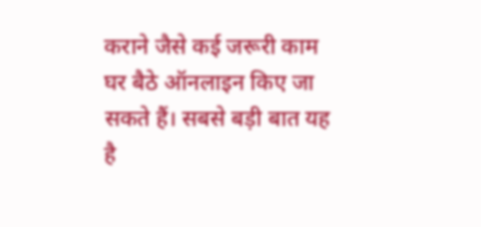कराने जैसे कई जरूरी काम घर बैठे ऑनलाइन किए जा सकते हैं। सबसे बड़ी बात यह है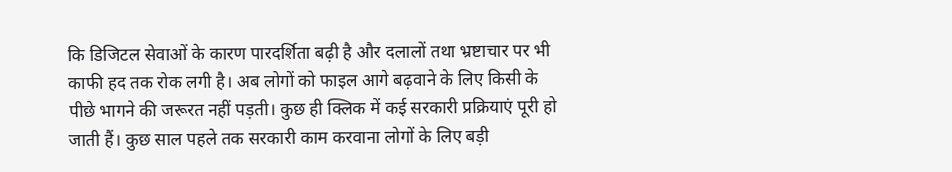कि डिजिटल सेवाओं के कारण पारदर्शिता बढ़ी है और दलालों तथा भ्रष्टाचार पर भी काफी हद तक रोक लगी है। अब लोगों को फाइल आगे बढ़वाने के लिए किसी के पीछे भागने की जरूरत नहीं पड़ती। कुछ ही क्लिक में कई सरकारी प्रक्रियाएं पूरी हो जाती हैं। कुछ साल पहले तक सरकारी काम करवाना लोगों के लिए बड़ी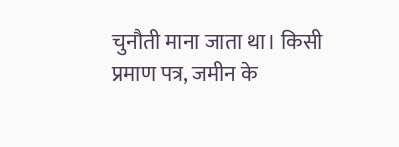चुनौती माना जाता था। किसी प्रमाण पत्र, जमीन के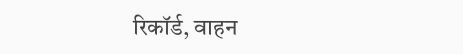रिकॉर्ड, वाहन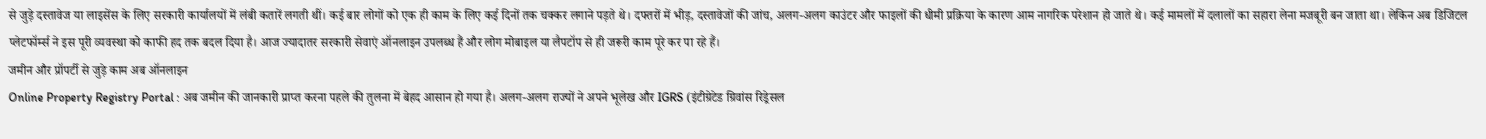से जुड़े दस्तावेज या लाइसेंस के लिए सरकारी कार्यालयों में लंबी कतारें लगती थीं। कई बार लोगों को एक ही काम के लिए कई दिनों तक चक्कर लगाने पड़ते थे। दफ्तरों में भीड़, दस्तावेजों की जांच, अलग-अलग काउंटर और फाइलों की धीमी प्रक्रिया के कारण आम नागरिक परेशान हो जाते थे। कई मामलों में दलालों का सहारा लेना मजबूरी बन जाता था। लेकिन अब डिजिटल प्लेटफॉर्म्स ने इस पूरी व्यवस्था को काफी हद तक बदल दिया है। आज ज्यादातर सरकारी सेवाएं ऑनलाइन उपलब्ध हैं और लोग मोबाइल या लैपटॉप से ही जरूरी काम पूरे कर पा रहे हैं।
जमीन और प्रॉपर्टी से जुड़े काम अब ऑनलाइन
Online Property Registry Portal : अब जमीन की जानकारी प्राप्त करना पहले की तुलना में बेहद आसान हो गया है। अलग-अलग राज्यों ने अपने भूलेख और IGRS (इंटीग्रेटेड ग्रिवांस रिड्रेसल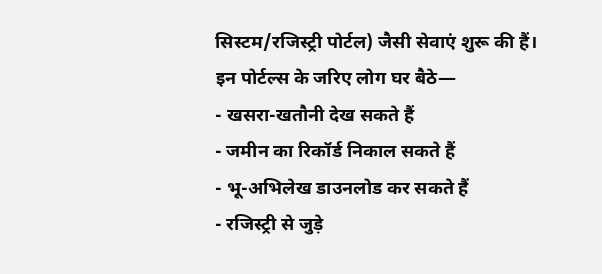सिस्टम/रजिस्ट्री पोर्टल) जैसी सेवाएं शुरू की हैं।
इन पोर्टल्स के जरिए लोग घर बैठे—
- खसरा-खतौनी देख सकते हैं
- जमीन का रिकॉर्ड निकाल सकते हैं
- भू-अभिलेख डाउनलोड कर सकते हैं
- रजिस्ट्री से जुड़े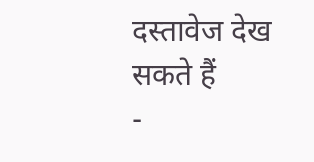दस्तावेज देख सकते हैं
-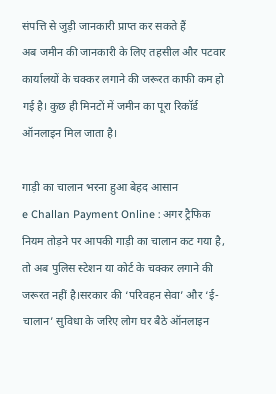संपत्ति से जुड़ी जानकारी प्राप्त कर सकते हैं
अब जमीन की जानकारी के लिए तहसील और पटवार कार्यालयों के चक्कर लगाने की जरूरत काफी कम हो गई है। कुछ ही मिनटों में जमीन का पूरा रिकॉर्ड ऑनलाइन मिल जाता है।

गाड़ी का चालान भरना हुआ बेहद आसान
e Challan Payment Online : अगर ट्रैफिक नियम तोड़ने पर आपकी गाड़ी का चालान कट गया है, तो अब पुलिस स्टेशन या कोर्ट के चक्कर लगाने की जरूरत नहीं है।सरकार की ‘परिवहन सेवा’ और ‘ई-चालान’ सुविधा के जरिए लोग घर बैठे ऑनलाइन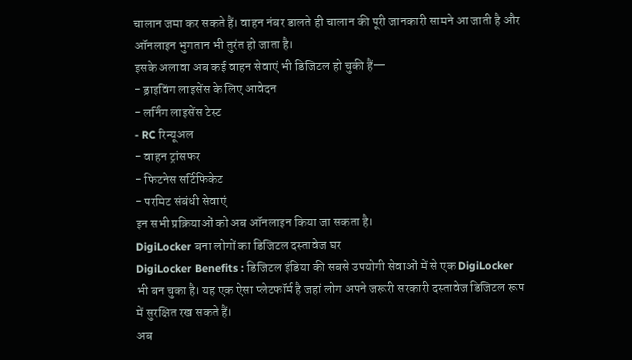चालान जमा कर सकते हैं। वाहन नंबर डालते ही चालान की पूरी जानकारी सामने आ जाती है और ऑनलाइन भुगतान भी तुरंत हो जाता है।
इसके अलावा अब कई वाहन सेवाएं भी डिजिटल हो चुकी हैं—
- ड्राइविंग लाइसेंस के लिए आवेदन
- लर्निंग लाइसेंस टेस्ट
- RC रिन्यूअल
- वाहन ट्रांसफर
- फिटनेस सर्टिफिकेट
- परमिट संबंधी सेवाएं
इन सभी प्रक्रियाओं को अब ऑनलाइन किया जा सकता है।
DigiLocker बना लोगों का डिजिटल दस्तावेज घर
DigiLocker Benefits : डिजिटल इंडिया की सबसे उपयोगी सेवाओं में से एक DigiLocker भी बन चुका है। यह एक ऐसा प्लेटफॉर्म है जहां लोग अपने जरूरी सरकारी दस्तावेज डिजिटल रूप में सुरक्षित रख सकते हैं।
अब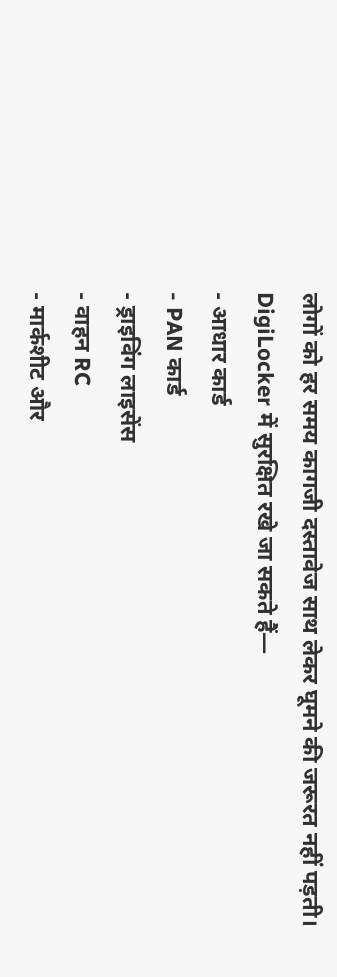लोगों को हर समय कागजी दस्तावेज साथ लेकर घूमने की जरूरत नहीं पड़ती।
DigiLocker में सुरक्षित रखे जा सकते हैं—
- आधार कार्ड
- PAN कार्ड
- ड्राइविंग लाइसेंस
- वाहन RC
- मार्कशीट और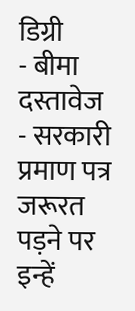डिग्री
- बीमा दस्तावेज
- सरकारी प्रमाण पत्र
जरूरत पड़ने पर इन्हें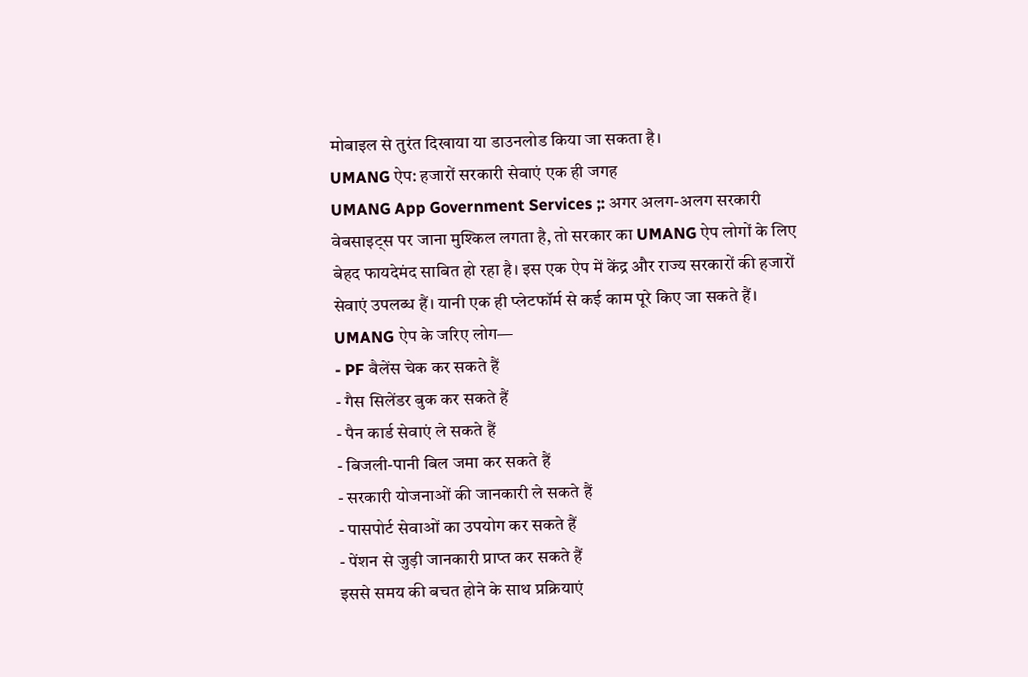मोबाइल से तुरंत दिखाया या डाउनलोड किया जा सकता है।
UMANG ऐप: हजारों सरकारी सेवाएं एक ही जगह
UMANG App Government Services ;: अगर अलग-अलग सरकारी वेबसाइट्स पर जाना मुश्किल लगता है, तो सरकार का UMANG ऐप लोगों के लिए बेहद फायदेमंद साबित हो रहा है। इस एक ऐप में केंद्र और राज्य सरकारों की हजारों सेवाएं उपलब्ध हैं। यानी एक ही प्लेटफॉर्म से कई काम पूरे किए जा सकते हैं।
UMANG ऐप के जरिए लोग—
- PF बैलेंस चेक कर सकते हैं
- गैस सिलेंडर बुक कर सकते हैं
- पैन कार्ड सेवाएं ले सकते हैं
- बिजली-पानी बिल जमा कर सकते हैं
- सरकारी योजनाओं की जानकारी ले सकते हैं
- पासपोर्ट सेवाओं का उपयोग कर सकते हैं
- पेंशन से जुड़ी जानकारी प्राप्त कर सकते हैं
इससे समय की बचत होने के साथ प्रक्रियाएं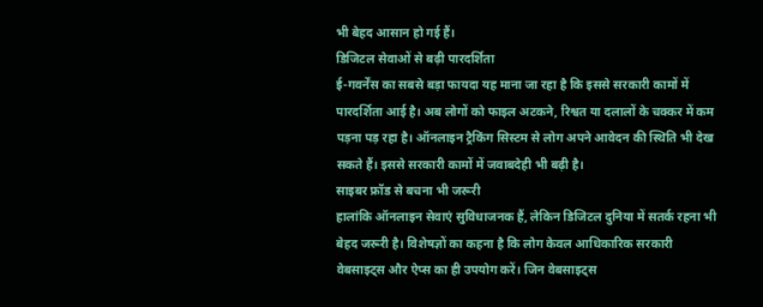भी बेहद आसान हो गई हैं।
डिजिटल सेवाओं से बढ़ी पारदर्शिता
ई-गवर्नेंस का सबसे बड़ा फायदा यह माना जा रहा है कि इससे सरकारी कामों में पारदर्शिता आई है। अब लोगों को फाइल अटकने, रिश्वत या दलालों के चक्कर में कम पड़ना पड़ रहा है। ऑनलाइन ट्रैकिंग सिस्टम से लोग अपने आवेदन की स्थिति भी देख सकते हैं। इससे सरकारी कामों में जवाबदेही भी बढ़ी है।
साइबर फ्रॉड से बचना भी जरूरी
हालांकि ऑनलाइन सेवाएं सुविधाजनक हैं, लेकिन डिजिटल दुनिया में सतर्क रहना भी बेहद जरूरी है। विशेषज्ञों का कहना है कि लोग केवल आधिकारिक सरकारी वेबसाइट्स और ऐप्स का ही उपयोग करें। जिन वेबसाइट्स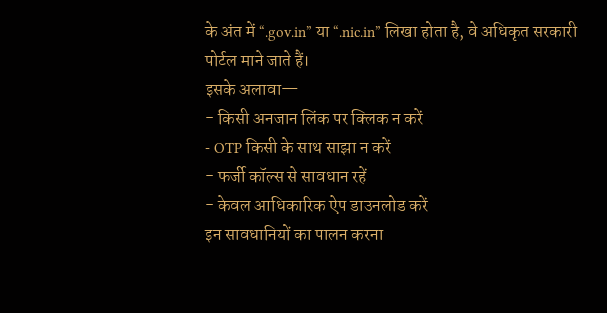के अंत में “.gov.in” या “.nic.in” लिखा होता है, वे अधिकृत सरकारी पोर्टल माने जाते हैं।
इसके अलावा—
- किसी अनजान लिंक पर क्लिक न करें
- OTP किसी के साथ साझा न करें
- फर्जी कॉल्स से सावधान रहें
- केवल आधिकारिक ऐप डाउनलोड करें
इन सावधानियों का पालन करना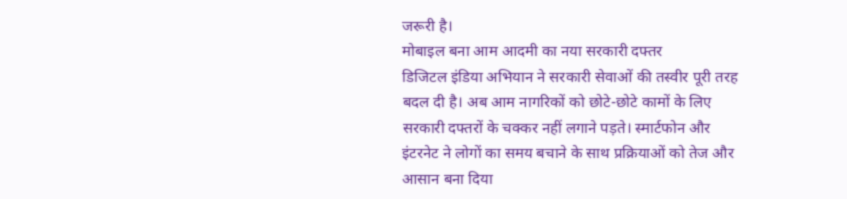जरूरी है।
मोबाइल बना आम आदमी का नया सरकारी दफ्तर
डिजिटल इंडिया अभियान ने सरकारी सेवाओं की तस्वीर पूरी तरह बदल दी है। अब आम नागरिकों को छोटे-छोटे कामों के लिए सरकारी दफ्तरों के चक्कर नहीं लगाने पड़ते। स्मार्टफोन और इंटरनेट ने लोगों का समय बचाने के साथ प्रक्रियाओं को तेज और आसान बना दिया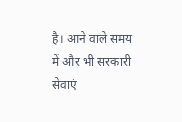है। आने वाले समय में और भी सरकारी सेवाएं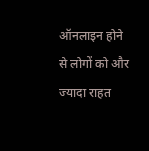ऑनलाइन होने से लोगों को और ज्यादा राहत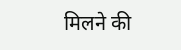मिलने की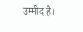उम्मीद है।